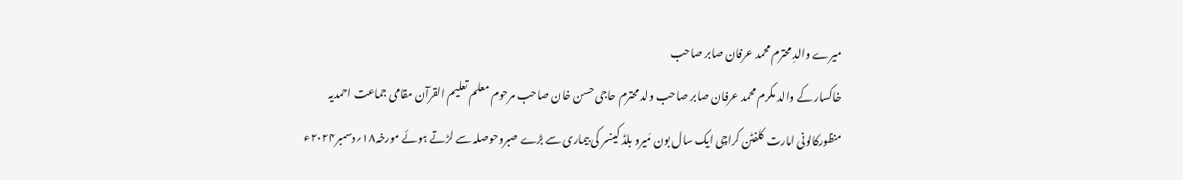میرے والدِ محترم محمد عرفان صابر صاحب
خاکسار کے والد مکرم محمد عرفان صابر صاحب ولد محترم حاجی حسن خان صاحب مرحوم معلم تعلیم القرآن مقامی جماعت احمدیہ منظورکالونی امارت کلفٹن کراچی ایک سال بون مَیرو بلڈ کینسر کی بیماری سے بڑے صبروحوصلہ سے لڑتے ہوئے مورخہ۱۸؍دسمبر۲۰۲۴ء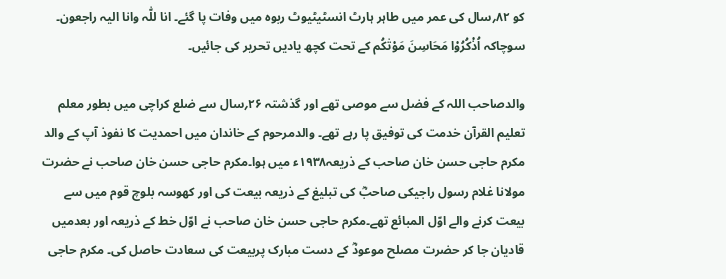کو ۸۲؍سال کی عمر میں طاہر ہارٹ انسٹیٹیوٹ ربوہ میں وفات پا گئے۔ انا للّٰہ وانا الیہ راجعون۔ سوچاکہ اُذْکُرُوْا مَحَاسِنَ مَوْتٰکُم کے تحت کچھ یادیں تحریر کی جائیں۔

والدصاحب اللہ کے فضل سے موصی تھے اور گذشتہ ۲۶؍سال سے ضلع کراچی میں بطور معلم تعلیم القرآن خدمت کی توفیق پا رہے تھے۔ والدمرحوم کے خاندان میں احمدیت کا نفوذ آپ کے والد مکرم حاجی حسن خان صاحب کے ذریعہ۱۹۳۸ء میں ہوا۔مکرم حاجی حسن خان صاحب نے حضرت مولانا غلام رسول راجیکی صاحبؓ کی تبلیغ کے ذریعہ بیعت کی اور کھوسہ بلوچ قوم میں سے بیعت کرنے والے اوّل المبائع تھے۔مکرم حاجی حسن خان صاحب نے اوّل خط کے ذریعہ اور بعدمیں قادیان جا کر حضرت مصلح موعودؓ کے دست مبارک پربیعت کی سعادت حاصل کی۔ مکرم حاجی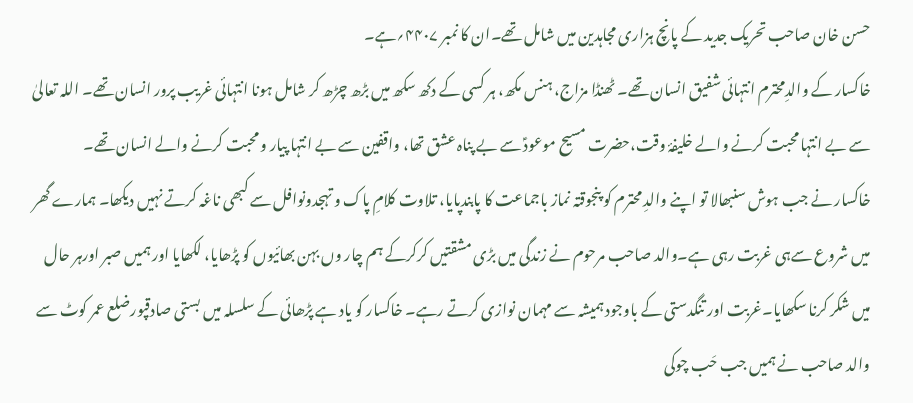حسن خان صاحب تحریک جدید کے پانچ ہزاری مجاہدین میں شامل تھے۔ان کا نمبر ۴۴۰۷؍ہے۔
خاکسار کے والدِمحترم انتہائی شفیق انسان تھے۔ ٹھنڈا مزاج، ہنس مکھ، ہر کسی کے دکھ سکھ میں بڑھ چڑھ کر شامل ہونا انتہائی غریب پرور انسان تھے۔ اللہ تعالیٰ سے بے انتہا محبت کرنے والے خلیفۂ وقت،حضرت مسیح موعودؑ سے بے پناہ عشق تھا، واقفین سے بے انتہا پیار و محبت کرنے والے انسان تھے۔
خاکسار نے جب ہوش سنبھالا تو اپنے والدِ محترم کو پنجوقتہ نماز باجماعت کا پابندپایا، تلاوت کلامِ پاک و تہجدونوافل سے کبھی ناغہ کرتے نہیں دیکھا۔ ہمارے گھر میں شروع سےہی غربت رہی ہے۔والد صاحب مرحوم نے زندگی میں بڑی مشقتیں کرکرکے ہم چار وں بہن بھائیوں کو پڑھایا، لکھایا اور ہمیں صبر اورہر حال میں شکر کرنا سکھایا۔غربت اور تنگدستی کے باوجود ہمیشہ سے مہمان نوازی کرتے رہے۔ خاکسار کو یاد ہے پڑھائی کے سلسلہ میں بستی صادقپورضلع عمر کوٹ سے والد صاحب نے ہمیں جب حَب چوکی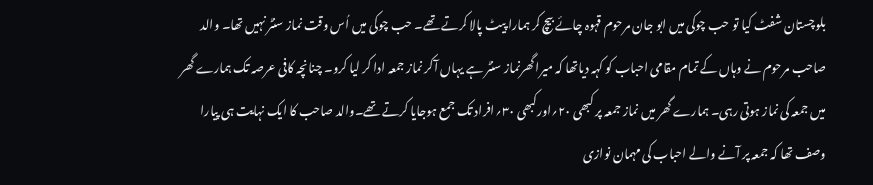بلوچستان شفٹ کیا تو حب چوکی میں ابو جان مرحوم قہوہ چائے بیچ کر ہمارا پیٹ پالا کرتے تھے۔ حب چوکی میں اُس وقت نماز سنٹر نہیں تھا۔ والد صاحب مرحوم نے وہاں کے تمام مقامی احباب کو کہہ دیاتھا کہ میرا گھرنماز سنٹر ہے یہاں آکر نماز جمعہ ادا کر لیا کرو۔ چنانچہ کافی عرصہ تک ہمارے گھر میں جمعہ کی نماز ہوتی رہی۔ ہمارے گھر میں نماز جمعہ پر کبھی ۲۰؍اورکبھی ۳۰؍افراد تک جمع ہوجایا کرتے تھے۔والد صاحب کا ایک نہایت ہی پیارا وصف تھا کہ جمعہ پر آنے والے احباب کی مہمان نوازی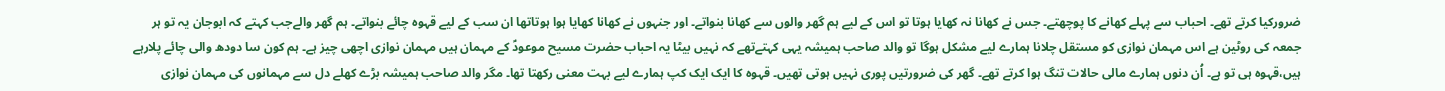ضرورکیا کرتے تھے۔ احباب سے پہلے کھانے کا پوچھتے۔ جس نے کھانا نہ کھایا ہوتا تو اس کے لیے ہم گھر والوں سے کھانا بنواتے۔ اور جنہوں نے کھانا کھایا ہوا ہوتاتھا ان سب کے لیے قہوہ چائے بنواتے۔ ہم گھر والےجب کہتے کہ ابوجان یہ تو ہر جمعہ کی روٹین ہے اس مہمان نوازی کو مستقل چلانا ہمارے لیے مشکل ہوگا تو والد صاحب ہمیشہ یہی کہتےتھے کہ نہیں بیٹا یہ احباب حضرت مسیح موعودؑ کے مہمان ہیں مہمان نوازی اچھی چیز ہے۔ ہم کون سا دودھ والی چائے پلارہے ہیں،قہوہ ہی تو ہے۔ اُن دنوں ہمارے مالی حالات تنگ ہوا کرتے تھے۔ گھر کی ضرورتیں پوری نہیں ہوتی تھیں۔ قہوہ کا ایک ایک کپ ہمارے لیے بہت معنی رکھتا تھا۔ مگر والد صاحب ہمیشہ بڑے کھلے دل سے مہمانوں کی مہمان نوازی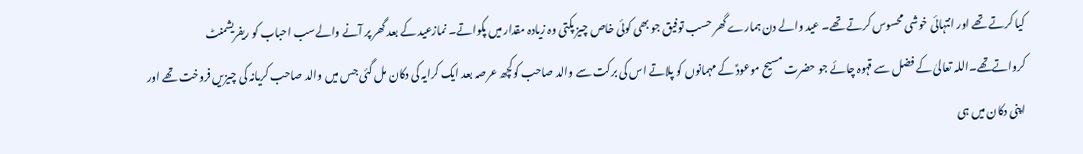کیا کرتے تھے اور انتہائی خوشی محسوس کرتے تھے۔ عید والے دن ہمارے گھر حسب توفیق جو بھی کوئی خاص چیز پکتی وہ زیادہ مقدار میں پکواتے۔ نمازعید کے بعد گھر پر آنے والےسب احباب کو ریفریشمنٹ کرواتےتھے۔اللہ تعالیٰ کے فضل سے قہوہ چائے جو حضرت مسیح موعودؑ کے مہمانوں کو پلاتے اس کی برکت سے والد صاحب کوکچھ عرصہ بعد ایک کرایہ کی دکان مل گئی جس میں والد صاحب کریانہ کی چیزیں فروخت تھے اور اپنی دکان میں ہی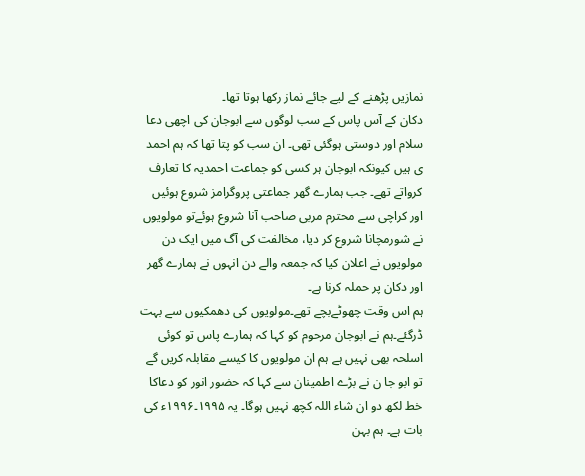نمازیں پڑھنے کے لیے جائے نماز رکھا ہوتا تھا۔
دکان کے آس پاس کے سب لوگوں سے ابوجان کی اچھی دعا سلام اور دوستی ہوگئی تھی۔ ان سب کو پتا تھا کہ ہم احمد ی ہیں کیونکہ ابوجان ہر کسی کو جماعت احمدیہ کا تعارف کرواتے تھے۔ جب ہمارے گھر جماعتی پروگرامز شروع ہوئیں اور کراچی سے محترم مربی صاحب آنا شروع ہوئےتو مولویوں نے شورمچانا شروع کر دیا، مخالفت کی آگ میں ایک دن مولویوں نے اعلان کیا کہ جمعہ والے دن انہوں نے ہمارے گھر اور دکان پر حملہ کرنا ہے۔
ہم اس وقت چھوٹےبچے تھے۔مولویوں کی دھمکیوں سے بہت ڈرگئے۔ہم نے ابوجان مرحوم کو کہا کہ ہمارے پاس تو کوئی اسلحہ بھی نہیں ہے ہم ان مولویوں کا کیسے مقابلہ کریں گے تو ابو جا ن نے بڑے اطمینان سے کہا کہ حضور انور کو دعاکا خط لکھ دو ان شاء اللہ کچھ نہیں ہوگا۔ یہ ۱۹۹۵۔۱۹۹۶ء کی بات ہے۔ ہم بہن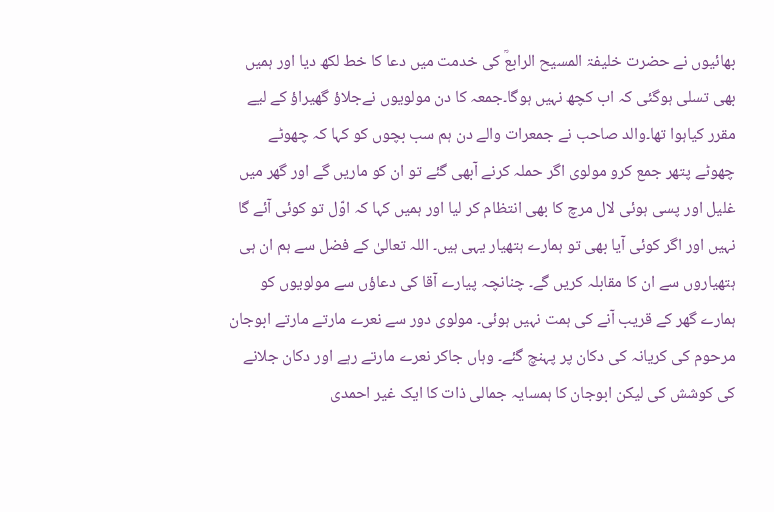بھائیوں نے حضرت خلیفۃ المسیح الرابعؒ کی خدمت میں دعا کا خط لکھ دیا اور ہمیں بھی تسلی ہوگئی کہ اب کچھ نہیں ہوگا۔جمعہ کا دن مولویوں نےجلاؤ گھیراؤ کے لیے مقرر کیاہوا تھا۔والد صاحب نے جمعرات والے دن ہم سب بچوں کو کہا کہ چھوٹے چھوٹے پتھر جمع کرو مولوی اگر حملہ کرنے آبھی گئے تو ان کو ماریں گے اور گھر میں غلیل اور پسی ہوئی لال مرچ کا بھی انتظام کر لیا اور ہمیں کہا کہ اوّل تو کوئی آئے گا نہیں اور اگر کوئی آیا بھی تو ہمارے ہتھیار یہی ہیں۔ اللہ تعالیٰ کے فضل سے ہم ان ہی ہتھیاروں سے ان کا مقابلہ کریں گے۔ چنانچہ پیارے آقا کی دعاؤں سے مولویوں کو ہمارے گھر کے قریب آنے کی ہمت نہیں ہوئی۔ مولوی دور سے نعرے مارتے مارتے ابوجان مرحوم کی کریانہ کی دکان پر پہنچ گئے۔ وہاں جاکر نعرے مارتے رہے اور دکان جلانے کی کوشش کی لیکن ابوجان کا ہمسایہ جمالی ذات کا ایک غیر احمدی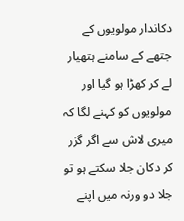دکاندار مولویوں کے جتھے کے سامنے ہتھیار لے کر کھڑا ہو گیا اور مولویوں کو کہنے لگا کہ میری لاش سے اگر گزر کر دکان جلا سکتے ہو تو جلا دو ورنہ میں اپنے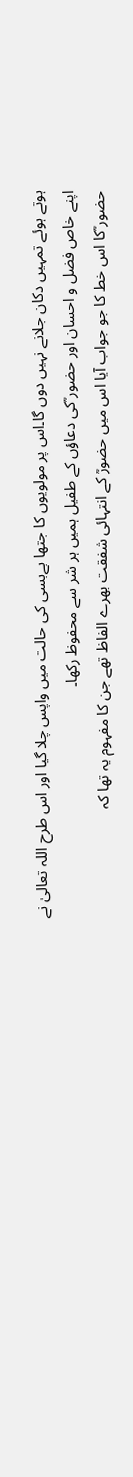ہوتے ہوئے تمہیں دکان جلانے نہیں دوں گا۔اس پر مولویوں کا جتھا بےبسی کی حالت میں واپس چلا گیا اور اس طرح اللہ تعالیٰ نے اپنے خاص فضل و احسان اور حضور ؒکی دعاؤں کے طفیل ہمیں ہر شر سے محفوظ رکھا۔
حضور ؒکا اس خط کا جو جواب آیا اس میں حضورؒ کے انتہائی شفقت بھرے الفاظ تھے جن کا مفہوم یہ تھا کہ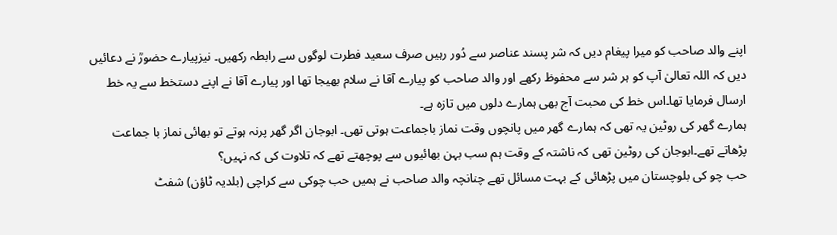اپنے والد صاحب کو میرا پیغام دیں کہ شر پسند عناصر سے دُور رہیں صرف سعید فطرت لوگوں سے رابطہ رکھیں۔ نیزپیارے حضورؒ نے دعائیں دیں کہ اللہ تعالیٰ آپ کو ہر شر سے محفوظ رکھے اور والد صاحب کو پیارے آقا نے سلام بھیجا تھا اور پیارے آقا نے اپنے دستخط سے یہ خط ارسال فرمایا تھا۔اس خط کی محبت آج بھی ہمارے دلوں میں تازہ ہے۔
ہمارے گھر کی روٹین یہ تھی کہ ہمارے گھر میں پانچوں وقت نماز باجماعت ہوتی تھی۔ ابوجان اگر گھر پرنہ ہوتے تو بھائی نماز با جماعت پڑھاتے تھے۔ابوجان کی روٹین تھی کہ ناشتہ کے وقت ہم سب بہن بھائیوں سے پوچھتے تھے کہ تلاوت کی کہ نہیں؟
حب چو کی بلوچستان میں پڑھائی کے بہت مسائل تھے چنانچہ والد صاحب نے ہمیں حب چوکی سے کراچی (بلدیہ ٹاؤن) شفٹ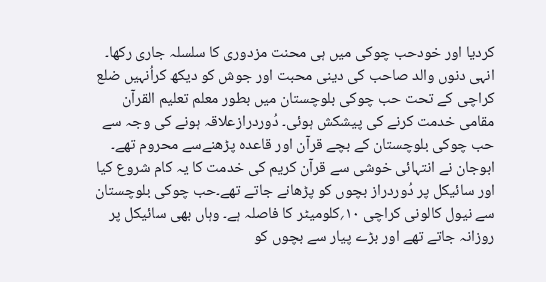کردیا اور خودحب چوکی میں ہی محنت مزدوری کا سلسلہ جاری رکھا۔ انہی دنوں والد صاحب کی دینی محبت اور جوش کو دیکھ کراُنہیں ضلع کراچی کے تحت حب چوکی بلوچستان میں بطور معلم تعلیم القرآن مقامی خدمت کرنے کی پیشکش ہوئی۔ دُوردرازعلاقہ ہونے کی وجہ سے حب چوکی بلوچستان کے بچے قرآن اور قاعدہ پڑھنےسے محروم تھے۔ ابوجان نے انتہائی خوشی سے قرآن کریم کی خدمت کا یہ کام شروع کیا اور سائیکل پر دُوردراز بچوں کو پڑھانے جاتے تھے۔حب چوکی بلوچستان سے نیول کالونی کراچی ۱۰؍کلومیٹر کا فاصلہ ہے۔ وہاں بھی سائیکل پر روزانہ جاتے تھے اور بڑے پیار سے بچوں کو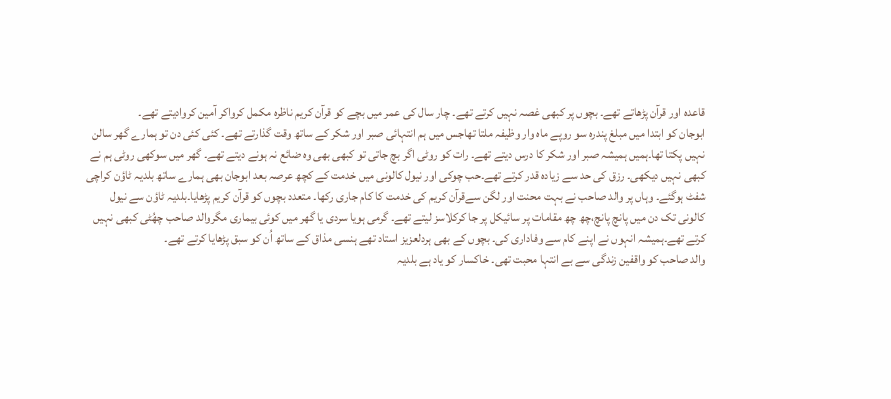قاعدہ اور قرآن پڑھاتے تھے۔ بچوں پر کبھی غصہ نہیں کرتے تھے۔ چار سال کی عمر میں بچے کو قرآن کریم ناظرہ مکمل کرواکر آمین کروادیتے تھے۔
ابوجان کو ابتدا میں مبلغ پندرہ سو روپے ماہ وار وظیفہ ملتا تھاجس میں ہم انتہائی صبر اور شکر کے ساتھ وقت گذارتے تھے۔ کئی کئی دن تو ہمارے گھر سالن نہیں پکتا تھا۔ہمیں ہمیشہ صبر اور شکر کا درس دیتے تھے۔ رات کو روٹی اگر بچ جاتی تو کبھی بھی وہ ضائع نہ ہونے دیتے تھے۔ گھر میں سوکھی روٹی ہم نے کبھی نہیں دیکھی۔ رزق کی حد سے زیادہ قدر کرتے تھے۔حب چوکی اور نیول کالونی میں خدمت کے کچھ عرصہ بعد ابوجان بھی ہمارے ساتھ بلدیہ ٹاؤن کراچی شفٹ ہوگئے۔ وہاں پر والد صاحب نے بہت محنت اور لگن سےقرآن کریم کی خدمت کا کام جاری رکھا۔ متعدد بچوں کو قرآن کریم پڑھایا۔بلدیہ ٹاؤن سے نیول کالونی تک دن میں پانچ پانچ،چھ چھ مقامات پر سائیکل پر جا کرکلاسز لیتے تھے۔ گرمی ہویا سردی یا گھر میں کوئی بیماری مگروالد صاحب چھُٹی کبھی نہیں کرتے تھے۔ہمیشہ انہوں نے اپنے کام سے وفاداری کی۔ بچوں کے بھی ہردلعزیز استاد تھے ہنسی مذاق کے ساتھ اُن کو سبق پڑھایا کرتے تھے۔
والد صاحب کو واقفین زندگی سے بے انتہا محبت تھی۔ خاکسار کو یاد ہے بلدیہ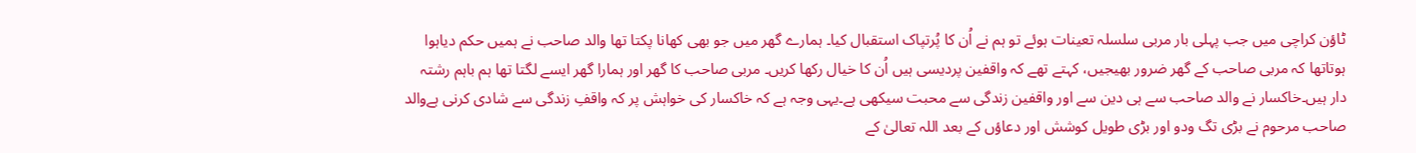ٹاؤن کراچی میں جب پہلی بار مربی سلسلہ تعینات ہوئے تو ہم نے اُن کا پُرتپاک استقبال کیا۔ ہمارے گھر میں جو بھی کھانا پکتا تھا والد صاحب نے ہمیں حکم دیاہوا ہوتاتھا کہ مربی صاحب کے گھر ضرور بھیجیں، کہتے تھے کہ واقفین پردیسی ہیں اُن کا خیال رکھا کریں۔ مربی صاحب کا گھر اور ہمارا گھر ایسے لگتا تھا ہم باہم رشتہ دار ہیں۔خاکسار نے والد صاحب سے ہی دین سے اور واقفین زندگی سے محبت سیکھی ہے۔یہی وجہ ہے کہ خاکسار کی خواہش پر کہ واقفِ زندگی سے شادی کرنی ہےوالد صاحب مرحوم نے بڑی تگ ودو اور بڑی طویل کوشش اور دعاؤں کے بعد اللہ تعالیٰ کے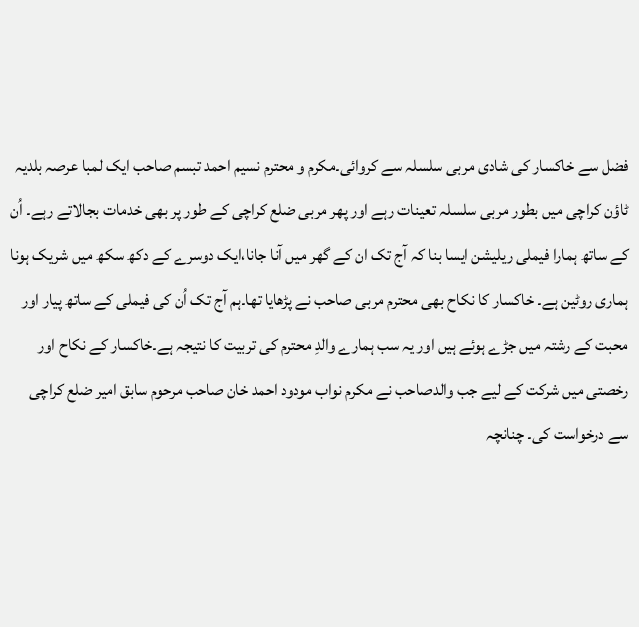فضل سے خاکسار کی شادی مربی سلسلہ سے کروائی۔مکرم و محترم نسیم احمد تبسم صاحب ایک لمبا عرصہ بلدیہ ٹاؤن کراچی میں بطور مربی سلسلہ تعینات رہے اور پھر مربی ضلع کراچی کے طور پر بھی خدمات بجالاتے رہے۔ اُن کے ساتھ ہمارا فیملی ریلیشن ایسا بنا کہ آج تک ان کے گھر میں آنا جانا،ایک دوسرے کے دکھ سکھ میں شریک ہونا ہماری روٹین ہے۔ خاکسار کا نکاح بھی محترم مربی صاحب نے پڑھایا تھا۔ہم آج تک اُن کی فیملی کے ساتھ پیار اور محبت کے رشتہ میں جڑے ہوئے ہیں اور یہ سب ہمارے والدِ محترم کی تربیت کا نتیجہ ہے۔خاکسار کے نکاح اور رخصتی میں شرکت کے لیے جب والدصاحب نے مکرم نواب مودود احمد خان صاحب مرحوم سابق امیر ضلع کراچی سے درخواست کی۔ چنانچہ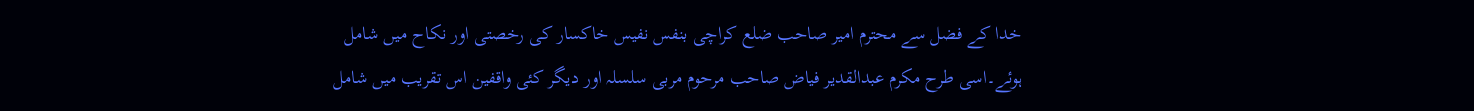خدا کے فضل سے محترم امیر صاحب ضلع کراچی بنفس نفیس خاکسار کی رخصتی اور نکاح میں شامل ہوئے۔اسی طرح مکرم عبدالقدیر فیاض صاحب مرحوم مربی سلسلہ اور دیگر کئی واقفین اس تقریب میں شامل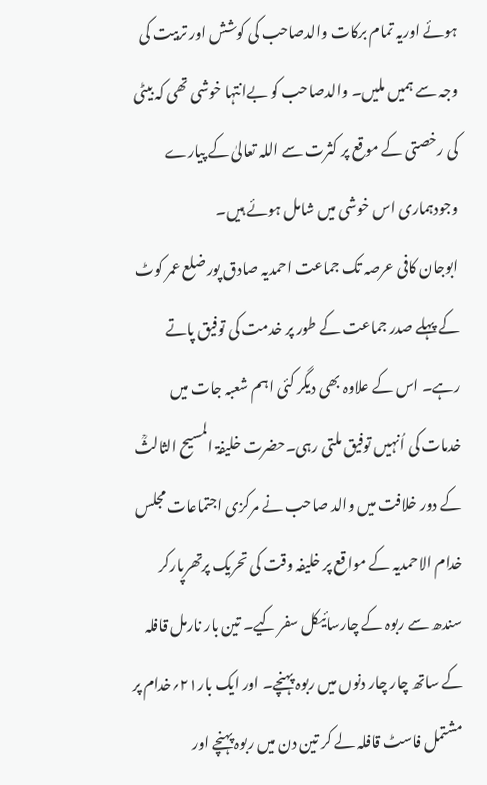ہوئے اوریہ تمام برکات والدصاحب کی کوشش اور تربیت کی وجہ سے ہمیں ملیں۔ والدصاحب کو بےانتہا خوشی تھی کہ بیٹی کی رخصتی کے موقع پر کثرت سے اللہ تعالیٰ کے پیارے وجودہماری اس خوشی میں شامل ہوئے ہیں۔
ابوجان کافی عرصہ تک جماعت احمدیہ صادق پور ضلع عمر کوٹ کے پہلے صدر جماعت کے طور پر خدمت کی توفیق پاتے رہے۔ اس کے علاوہ بھی دیگر کئی اہم شعبہ جات میں خدمات کی اُنہیں توفیق ملتی رہی۔حضرت خلیفۃ المسیح الثالثؒ کے دور خلافت میں والد صاحب نے مرکزی اجتماعات مجلس خدام الاحمدیہ کے مواقع پر خلیفہ وقت کی تحریک پرتھرپارکر سندھ سے ربوہ کے چارسائیکل سفر کیے۔ تین بار نارمل قافلہ کے ساتھ چار چار دنوں میں ربوہ پہنچے۔ اور ایک بار۲۱؍خدام پر مشتمل فاسٹ قافلہ لے کر تین دن میں ربوہ پہنچے اور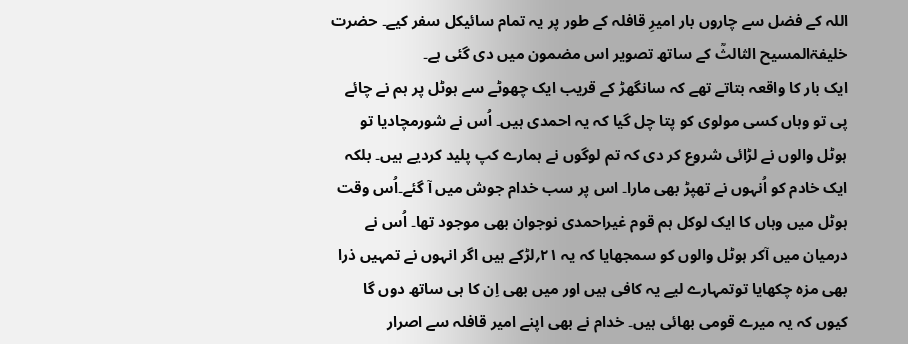اللہ کے فضل سے چاروں بار امیرِ قافلہ کے طور پر یہ تمام سائیکل سفر کیے۔ حضرت خلیفۃالمسیح الثالثؒ کے ساتھ تصویر اس مضمون میں دی گئی ہے۔
ایک بار کا واقعہ بتاتے تھے کہ سانگھڑ کے قریب ایک چھوٹے سے ہوٹل پر ہم نے چائے پی تو وہاں کسی مولوی کو پتا چل گیا کہ یہ احمدی ہیں۔ اُس نے شورمچادیا تو ہوٹل والوں نے لڑائی شروع کر دی کہ تم لوگوں نے ہمارے کپ پلید کردیے ہیں۔ بلکہ ایک خادم کو اُنہوں نے تھپڑ بھی مارا۔ اس پر سب خدام جوش میں آ گئے۔اُس وقت ہوٹل میں وہاں کا ایک لوکل ہم قوم غیراحمدی نوجوان بھی موجود تھا۔ اُس نے درمیان میں آکر ہوٹل والوں کو سمجھایا کہ یہ ۲۱؍لڑکے ہیں اگر انہوں نے تمہیں ذرا بھی مزہ چکھایا توتمہارے لیے یہ کافی ہیں اور میں بھی اِن کا ہی ساتھ دوں گا کیوں کہ یہ میرے قومی بھائی ہیں۔ خدام نے بھی اپنے امیر قافلہ سے اصرار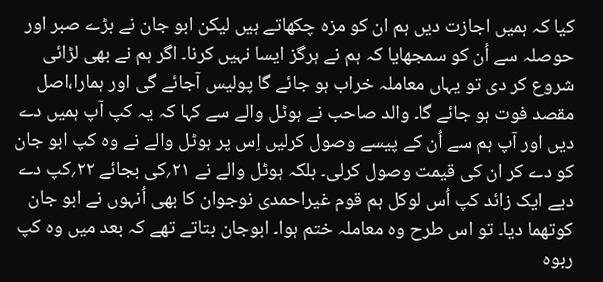کیا کہ ہمیں اجازت دیں ہم ان کو مزہ چکھاتے ہیں لیکن ابو جان نے بڑے صبر اور حوصلہ سے اُن کو سمجھایا کہ ہم نے ہرگز ایسا نہیں کرنا۔ اگر ہم نے بھی لڑائی شروع کر دی تو یہاں معاملہ خراب ہو جائے گا پولیس آجائے گی اور ہمارا،اصل مقصد فوت ہو جائے گا۔ والد صاحب نے ہوٹل والے سے کہا کہ یہ کپ آپ ہمیں دے دیں اور آپ ہم سے اُن کے پیسے وصول کرلیں اِس پر ہوٹل والے نے وہ کپ ابو جان کو دے کر ان کی قیمت وصول کرلی۔ بلکہ ہوٹل والے نے ۲۱؍کی بجائے ۲۲؍کپ دے دیے ایک زائد کپ اُس لوکل ہم قوم غیراحمدی نوجوان کا بھی اُنہوں نے ابو جان کوتھما دیا۔ تو اس طرح وہ معاملہ ختم ہوا۔ ابوجان بتاتے تھے کہ بعد میں وہ کپ ربوہ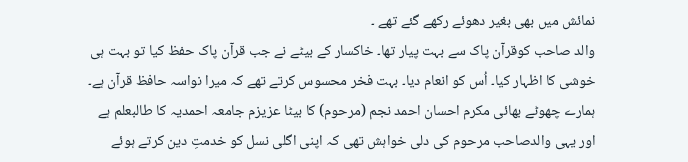نمائش میں بھی بغیر دھوئے رکھے گئے تھے ۔
والد صاحب کوقرآن پاک سے بہت پیار تھا۔ خاکسار کے بیٹے نے جب قرآن پاک حفظ کیا تو بہت ہی خوشی کا اظہار کیا۔ اُس کو انعام دیا۔ بہت فخر محسوس کرتے تھے کہ میرا نواسہ حافظ قرآن ہے۔ ہمارے چھوٹے بھائی مکرم احسان احمد نجم (مرحوم) کا بیٹا عزیزم جامعہ احمدیہ کا طالبعلم ہے اور یہی والدصاحب مرحوم کی دلی خواہش تھی کہ اپنی اگلی نسل کو خدمتِ دین کرتے ہوئے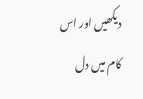دیکھیں اور اس کام میں دل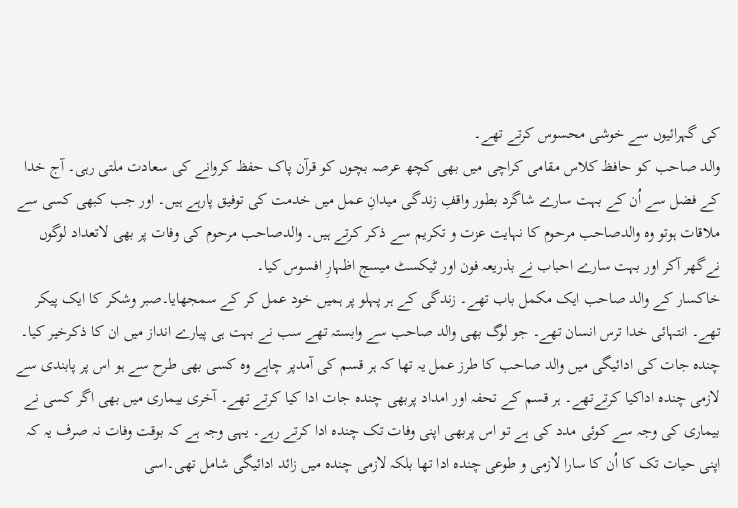کی گہرائیوں سے خوشی محسوس کرتے تھے۔
والد صاحب کو حافظ کلاس مقامی کراچی میں بھی کچھ عرصہ بچوں کو قرآن پاک حفظ کروانے کی سعادت ملتی رہی۔ آج خدا کے فضل سے اُن کے بہت سارے شاگرد بطور واقفِ زندگی میدانِ عمل میں خدمت کی توفیق پارہے ہیں۔ اور جب کبھی کسی سے ملاقات ہوتو وہ والدصاحب مرحوم کا نہایت عزت و تکریم سے ذکر کرتے ہیں۔ والدصاحب مرحوم کی وفات پر بھی لاتعداد لوگوں نےگھر آکر اور بہت سارے احباب نے بذریعہ فون اور ٹیکسٹ میسج اظہارِ افسوس کیا۔
خاکسار کے والد صاحب ایک مکمل باب تھے۔ زندگی کے ہر پہلو پر ہمیں خود عمل کر کے سمجھایا۔صبر وشکر کا ایک پیکر تھے۔ انتہائی خدا ترس انسان تھے۔ جو لوگ بھی والد صاحب سے وابستہ تھے سب نے بہت ہی پیارے انداز میں ان کا ذکرخیر کیا۔
چندہ جات کی ادائیگی میں والد صاحب کا طرز عمل یہ تھا کہ ہر قسم کی آمدپر چاہے وہ کسی بھی طرح سے ہو اس پر پابندی سے لازمی چندہ اداکیا کرتےتھے۔ ہر قسم کے تحفہ اور امداد پربھی چندہ جات ادا کیا کرتے تھے۔ آخری بیماری میں بھی اگر کسی نے بیماری کی وجہ سے کوئی مدد کی ہے تو اس پربھی اپنی وفات تک چندہ ادا کرتے رہے۔ یہی وجہ ہے کہ بوقت وفات نہ صرف یہ کہ اپنی حیات تک کا اُن کا سارا لازمی و طوعی چندہ ادا تھا بلکہ لازمی چندہ میں زائد ادائیگی شامل تھی۔اسی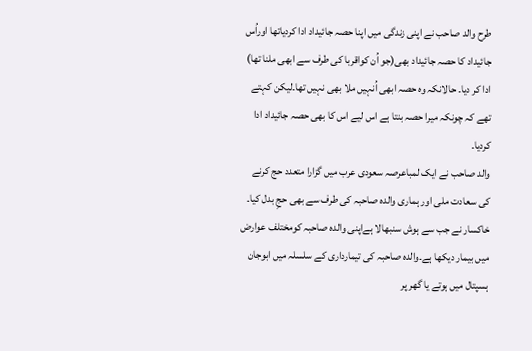طرح والد صاحب نے اپنی زندگی میں اپنا حصہ جائیداد ادا کردیاتھا اوراُس جائیداد کا حصہ جائیداد بھی(جو اُن کواقربا کی طرف سے ابھی ملنا تھا) ادا کر دیا۔ حالانکہ وہ حصہ ابھی اُنہیں ملا بھی نہیں تھا۔لیکن کہتے تھے کہ چونکہ میرا حصہ بنتا ہے اس لیے اس کا بھی حصہ جائیداد ادا کردیا۔
والد صاحب نے ایک لمباعرصہ سعودی عرب میں گزارا متعدد حج کرنے کی سعادت ملی اور ہماری والدہ صاحبہ کی طرف سے بھی حجِ بدل کیا۔
خاکسار نے جب سے ہوش سنبھالا ہےاپنی والدہ صاحبہ کومختلف عوارض میں بیمار دیکھا ہے۔والدہ صاحبہ کی تیمارداری کے سلسلہ میں ابوجان ہسپتال میں ہوتے یا گھر پر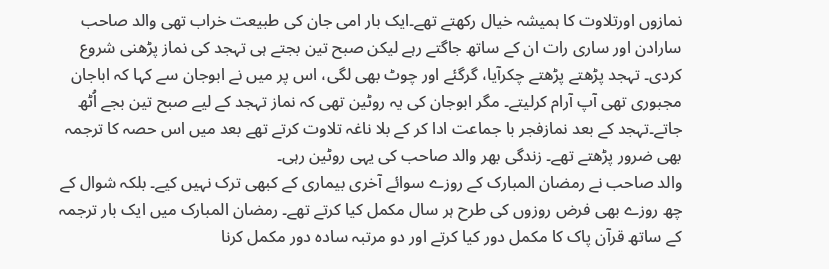نمازوں اورتلاوت کا ہمیشہ خیال رکھتے تھے۔ایک بار امی جان کی طبیعت خراب تھی والد صاحب سارادن اور ساری رات ان کے ساتھ جاگتے رہے لیکن صبح تین بجتے ہی تہجد کی نماز پڑھنی شروع کردی۔ تہجد پڑھتے پڑھتے چکرآیا، گرگئے اور چوٹ بھی لگی، اس پر میں نے ابوجان سے کہا کہ اباجان مجبوری تھی آپ آرام کرلیتے۔ مگر ابوجان کی یہ روٹین تھی کہ نماز تہجد کے لیے صبح تین بجے اُٹھ جاتے۔تہجد کے بعد نمازفجر با جماعت ادا کر کے بلا ناغہ تلاوت کرتے تھے بعد میں اس حصہ کا ترجمہ بھی ضرور پڑھتے تھے۔ زندگی بھر والد صاحب کی یہی روٹین رہی۔
والد صاحب نے رمضان المبارک کے روزے سوائے آخری بیماری کے کبھی ترک نہیں کیے۔ بلکہ شوال کے چھ روزے بھی فرض روزوں کی طرح ہر سال مکمل کیا کرتے تھے۔ رمضان المبارک میں ایک بار ترجمہ کے ساتھ قرآن پاک کا مکمل دور کیا کرتے اور دو مرتبہ سادہ دور مکمل کرنا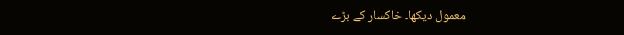معمول دیکھا۔ خاکسار کے بڑے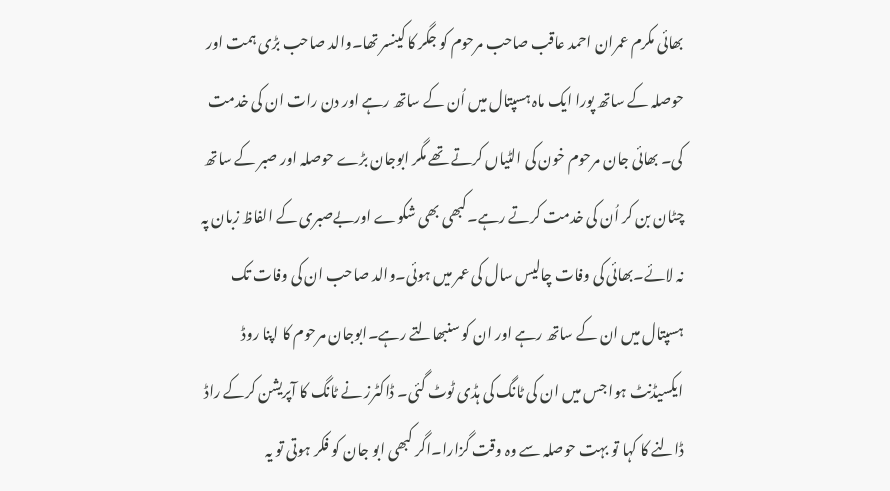بھائی مکرم عمران احمد عاقب صاحب مرحوم کو جگر کا کینسر تھا۔والد صاحب بڑی ہمت اور حوصلہ کے ساتھ پورا ایک ماہ ہسپتال میں اُن کے ساتھ رہے اور دن رات ان کی خدمت کی۔ بھائی جان مرحوم خون کی الٹیاں کرتے تھے مگر ابوجان بڑے حوصلہ اور صبر کے ساتھ چٹان بن کر اُن کی خدمت کرتے رہے۔کبھی بھی شکوے اوربےصبری کے الفاظ زبان پہ نہ لائے۔بھائی کی وفات چالیس سال کی عمر میں ہوئی۔والد صاحب ان کی وفات تک ہسپتال میں ان کے ساتھ رہے اور ان کو سنبھالتے رہے۔ابوجان مرحوم کا اپنا روڈ ایکسیڈنٹ ہوا جس میں ان کی ٹانگ کی ہڈی ٹوٹ گئی۔ ڈاکٹرز نے ٹانگ کا آپریشن کرکے راڈ ڈالنے کا کہا تو بہت حوصلہ سے وہ وقت گزارا۔اگر کبھی ابو جان کو فکر ہوتی تو یہ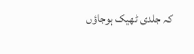کہ جلدی ٹھیک ہوجاؤں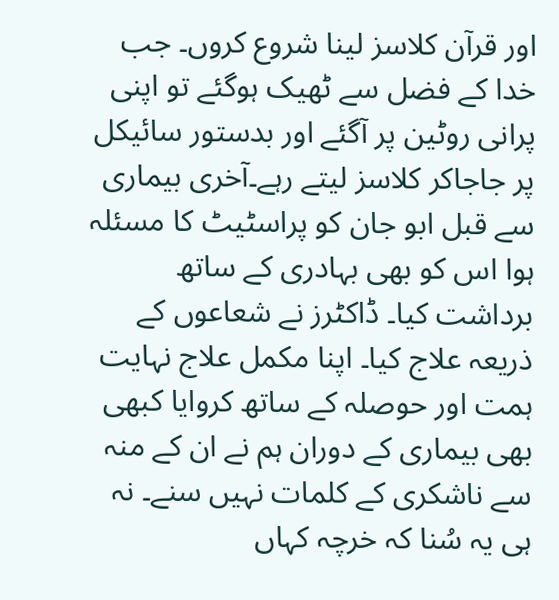اور قرآن کلاسز لینا شروع کروں۔ جب خدا کے فضل سے ٹھیک ہوگئے تو اپنی پرانی روٹین پر آگئے اور بدستور سائیکل پر جاجاکر کلاسز لیتے رہے۔آخری بیماری سے قبل ابو جان کو پراسٹیٹ کا مسئلہ ہوا اس کو بھی بہادری کے ساتھ برداشت کیا۔ ڈاکٹرز نے شعاعوں کے ذریعہ علاج کیا۔ اپنا مکمل علاج نہایت ہمت اور حوصلہ کے ساتھ کروایا کبھی بھی بیماری کے دوران ہم نے ان کے منہ سے ناشکری کے کلمات نہیں سنے۔ نہ ہی یہ سُنا کہ خرچہ کہاں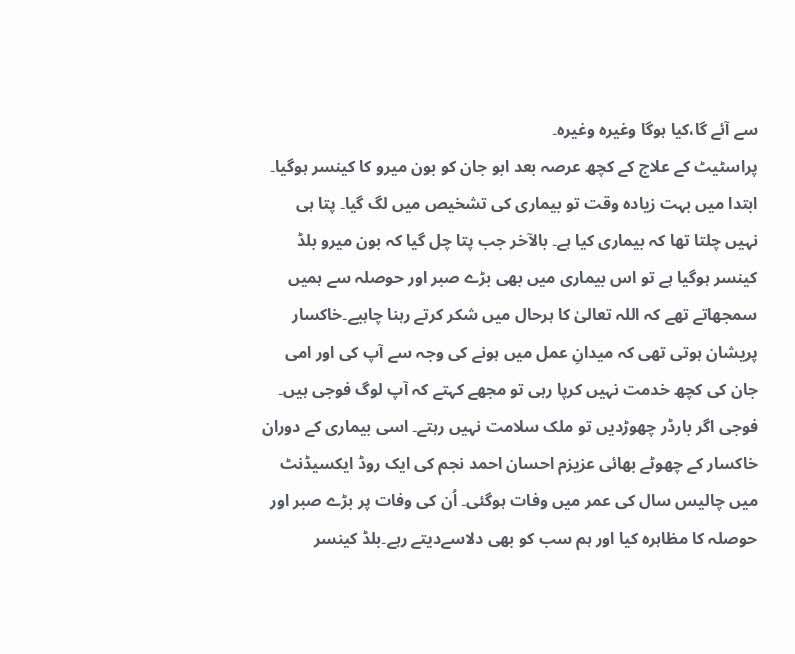سے آئے گا،کیا ہوگا وغیرہ وغیرہ۔
پراسٹیٹ کے علاج کے کچھ عرصہ بعد ابو جان کو بون میرو کا کینسر ہوگیا۔ ابتدا میں بہت زیادہ وقت تو بیماری کی تشخیص میں لگ گیا۔ پتا ہی نہیں چلتا تھا کہ بیماری کیا ہے۔ بالآخر جب پتا چل گیا کہ بون میرو بلڈ کینسر ہوگیا ہے تو اس بیماری میں بھی بڑے صبر اور حوصلہ سے ہمیں سمجھاتے تھے کہ اللہ تعالیٰ کا ہرحال میں شکر کرتے رہنا چاہیے۔خاکسار پریشان ہوتی تھی کہ میدانِ عمل میں ہونے کی وجہ سے آپ کی اور امی جان کی کچھ خدمت نہیں کرپا رہی تو مجھے کہتے کہ آپ لوگ فوجی ہیں۔ فوجی اگر بارڈر چھوڑدیں تو ملک سلامت نہیں رہتے۔ اسی بیماری کے دوران خاکسار کے چھوٹے بھائی عزیزم احسان احمد نجم کی ایک روڈ ایکسیڈنٹ میں چالیس سال کی عمر میں وفات ہوگئی۔ اُن کی وفات پر بڑے صبر اور حوصلہ کا مظاہرہ کیا اور ہم سب کو بھی دلاسےدیتے رہے۔بلڈ کینسر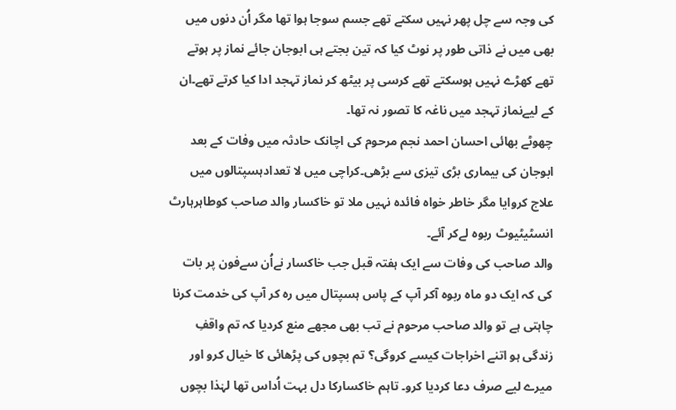کی وجہ سے چل پھر نہیں سکتے تھے جسم سوجا ہوا تھا مگر اُن دنوں میں بھی میں نے ذاتی طور پر نوٹ کیا کہ تین بجتے ہی ابوجان جائے نماز پر ہوتے تھے کھڑے نہیں ہوسکتے تھے کرسی پر بیٹھ کر نماز تہجد ادا کیا کرتے تھے۔ان کے لیےنماز تہجد میں ناغہ کا تصور نہ تھا۔
چھوٹے بھائی احسان احمد نجم مرحوم کی اچانک حادثہ میں وفات کے بعد ابوجان کی بیماری بڑی تیزی سے بڑھی۔کراچی میں لا تعدادہسپتالوں میں علاج کروایا مگر خاطر خواہ فائدہ نہیں ملا تو خاکسار والد صاحب کوطاہرہارٹ انسٹیٹیوٹ ربوہ لےکر آئے۔
والد صاحب کی وفات سے ایک ہفتہ قبل جب خاکسار نےاُن سےفون پر بات کی کہ ایک دو ماہ ربوہ آکر آپ کے پاس ہسپتال میں رہ کر آپ کی خدمت کرنا چاہتی ہے تو والد صاحب مرحوم نے تب بھی مجھے منع کردیا کہ تم واقفِ زندگی ہو اتنے اخراجات کیسے کروگی؟ تم بچوں کی پڑھائی کا خیال کرو اور میرے لیے صرف دعا کردیا کرو۔ تاہم خاکسارکا دل بہت اُداس تھا لہٰذا بچوں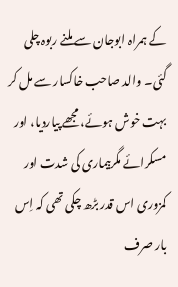کے ہمراہ ابوجان سے ملنے ربوہ چلی گئی۔ والد صاحب خاکسار سے مل کر بہت خوش ہوئے، مجھے پیاردیا، اور مسکرائے مگربیماری کی شدت اور کمزوری اس قدر بڑھ چکی تھی کہ اِس بار صرف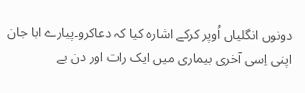دونوں انگلیاں اُوپر کرکے اشارہ کیا کہ دعاکرو۔پیارے ابا جان اپنی اِسی آخری بیماری میں ایک رات اور دن بے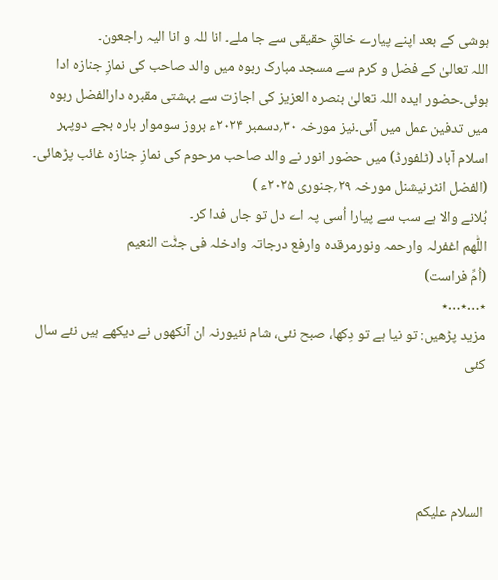ہوشی کے بعد اپنے پیارے خالقِ حقیقی سے جا ملے۔ انا للہ و انا الیہ راجعون۔
اللہ تعالیٰ کے فضل و کرم سے مسجد مبارک ربوہ میں والد صاحب کی نمازِ جنازہ ادا ہوئی۔حضور ایدہ اللہ تعالیٰ بنصرہ العزیز کی اجازت سے بہشتی مقبرہ دارالفضل ربوہ میں تدفین عمل میں آئی۔نیز مورخہ ۳۰؍دسمبر ۲۰۲۴ء بروز سوموار بارہ بجے دوپہر اسلام آباد (ٹلفورڈ) میں حضور انور نے والد صاحب مرحوم کی نمازِ جنازہ غائب پڑھائی۔ (الفضل انٹرنیشنل مورخہ ۲۹؍جنوری ۲۰۲۵ء )
بُلانے والا ہے سب سے پیارا اُسی پہ اے دل تو جاں فدا کر۔
اللّٰھم اغفرلہ وارحمہ ونورمرقدہ وارفع درجاتہ وادخلہ فی جنّٰت النعیم
(اُمِّ فراست)
٭…٭…٭
مزید پڑھیں: تو نیا ہے تو دِکھا، صبح نئی، شام نئیورنہ ان آنکھوں نے دیکھے ہیں نئے سال کئی




السلام علیکم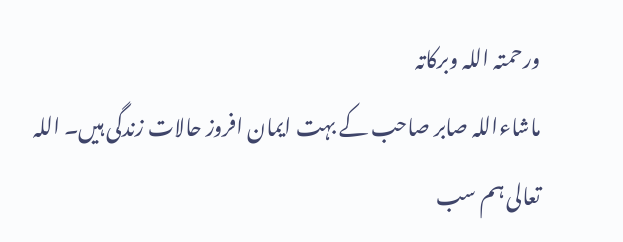ورحمتہ اللہ وبرکاتہ
ماشاءاللہ صابر صاحب کے بہت ایمان افروز حالات زندگی ہیں۔ اللہ تعالی ہم سب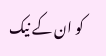کو ان کے نیک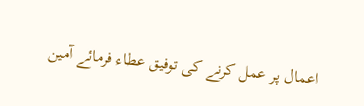اعمال پر عمل کرنے کی توفیق عطاء فرمائے آمین